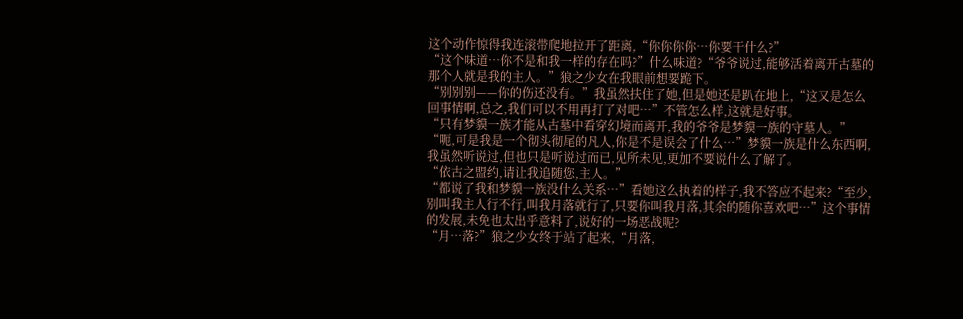这个动作惊得我连滚带爬地拉开了距离,“你你你你…你要干什么?”
“这个味道…你不是和我一样的存在吗?”什么味道?“爷爷说过,能够活着离开古墓的那个人就是我的主人。”狼之少女在我眼前想要跪下。
“别别别——你的伤还没有。”我虽然扶住了她,但是她还是趴在地上,“这又是怎么回事情啊,总之,我们可以不用再打了对吧…”不管怎么样,这就是好事。
“只有梦貘一族才能从古墓中看穿幻境而离开,我的爷爷是梦貘一族的守墓人。”
“呃,可是我是一个彻头彻尾的凡人,你是不是误会了什么…”梦貘一族是什么东西啊,我虽然听说过,但也只是听说过而已,见所未见,更加不要说什么了解了。
“依古之盟约,请让我追随您,主人。”
“都说了我和梦貘一族没什么关系…”看她这么执着的样子,我不答应不起来?“至少,别叫我主人行不行,叫我月落就行了,只要你叫我月落,其余的随你喜欢吧…”这个事情的发展,未免也太出乎意料了,说好的一场恶战呢?
“月…落?”狼之少女终于站了起来,“月落,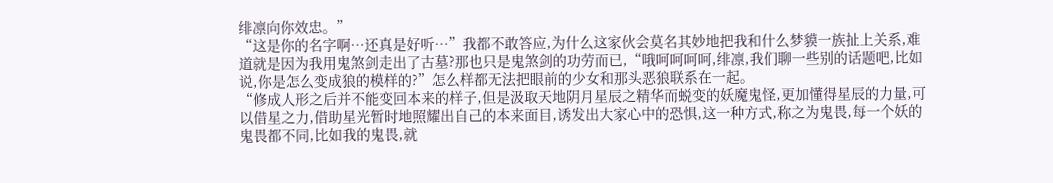绯凛向你效忠。”
“这是你的名字啊…还真是好听…”我都不敢答应,为什么这家伙会莫名其妙地把我和什么梦貘一族扯上关系,难道就是因为我用鬼煞剑走出了古墓?那也只是鬼煞剑的功劳而已,“哦呵呵呵呵,绯凛,我们聊一些别的话题吧,比如说,你是怎么变成狼的模样的?”怎么样都无法把眼前的少女和那头恶狼联系在一起。
“修成人形之后并不能变回本来的样子,但是汲取天地阴月星辰之精华而蜕变的妖魔鬼怪,更加懂得星辰的力量,可以借星之力,借助星光暂时地照耀出自己的本来面目,诱发出大家心中的恐惧,这一种方式,称之为鬼畏,每一个妖的鬼畏都不同,比如我的鬼畏,就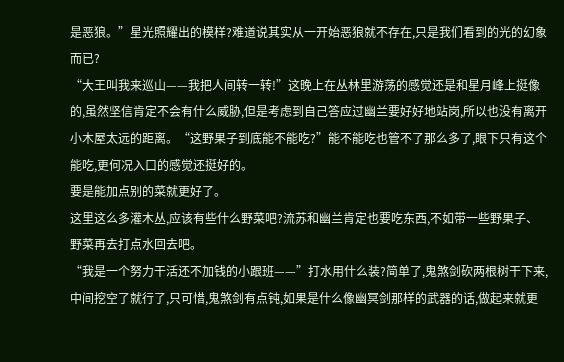是恶狼。”星光照耀出的模样?难道说其实从一开始恶狼就不存在,只是我们看到的光的幻象而已?
“大王叫我来巡山——我把人间转一转!”这晚上在丛林里游荡的感觉还是和星月峰上挺像的,虽然坚信肯定不会有什么威胁,但是考虑到自己答应过幽兰要好好地站岗,所以也没有离开小木屋太远的距离。“这野果子到底能不能吃?”能不能吃也管不了那么多了,眼下只有这个能吃,更何况入口的感觉还挺好的。
要是能加点别的菜就更好了。
这里这么多灌木丛,应该有些什么野菜吧?流苏和幽兰肯定也要吃东西,不如带一些野果子、野菜再去打点水回去吧。
“我是一个努力干活还不加钱的小跟班——”打水用什么装?简单了,鬼煞剑砍两根树干下来,中间挖空了就行了,只可惜,鬼煞剑有点钝,如果是什么像幽冥剑那样的武器的话,做起来就更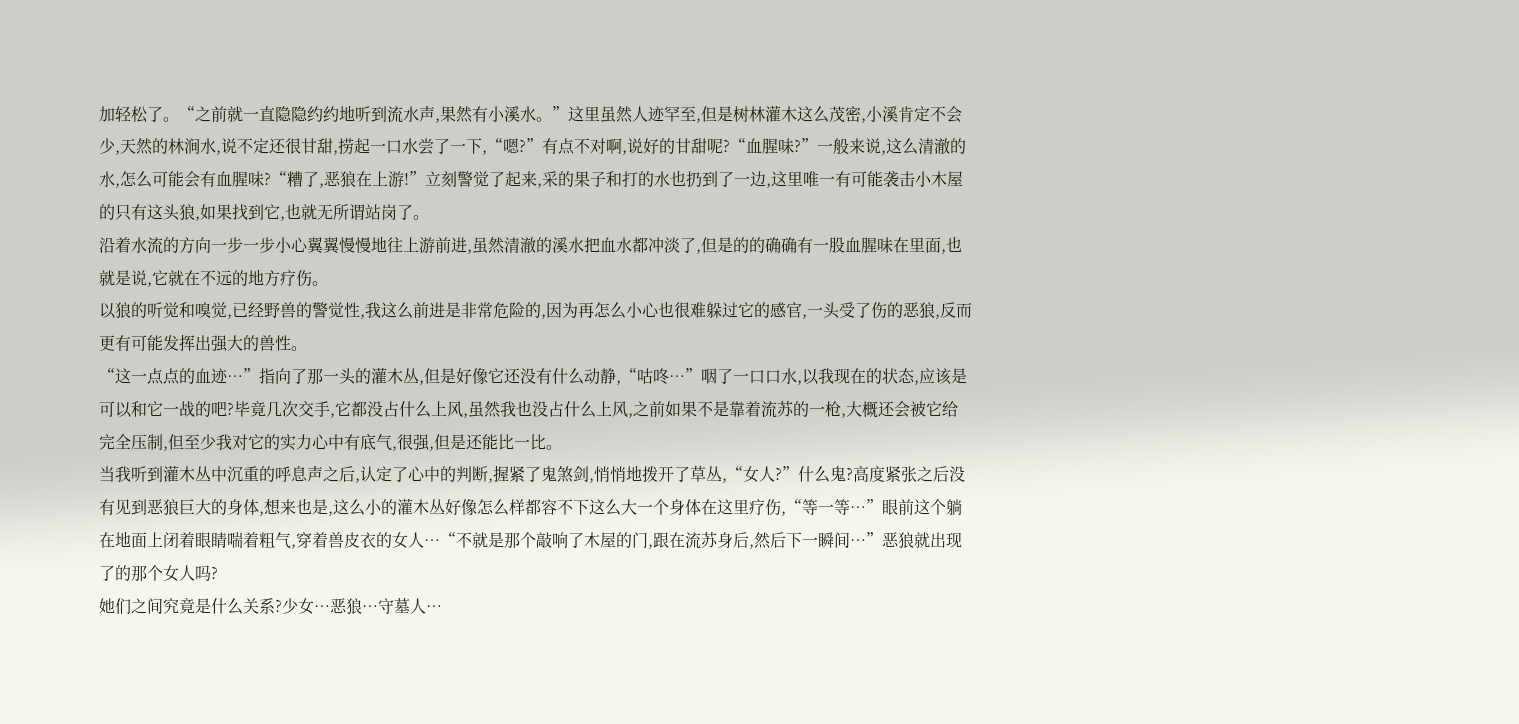加轻松了。“之前就一直隐隐约约地听到流水声,果然有小溪水。”这里虽然人迹罕至,但是树林灌木这么茂密,小溪肯定不会少,天然的林涧水,说不定还很甘甜,捞起一口水尝了一下,“嗯?”有点不对啊,说好的甘甜呢?“血腥味?”一般来说,这么清澈的水,怎么可能会有血腥味?“糟了,恶狼在上游!”立刻警觉了起来,采的果子和打的水也扔到了一边,这里唯一有可能袭击小木屋的只有这头狼,如果找到它,也就无所谓站岗了。
沿着水流的方向一步一步小心翼翼慢慢地往上游前进,虽然清澈的溪水把血水都冲淡了,但是的的确确有一股血腥味在里面,也就是说,它就在不远的地方疗伤。
以狼的听觉和嗅觉,已经野兽的警觉性,我这么前进是非常危险的,因为再怎么小心也很难躲过它的感官,一头受了伤的恶狼,反而更有可能发挥出强大的兽性。
“这一点点的血迹…”指向了那一头的灌木丛,但是好像它还没有什么动静,“咕咚…”咽了一口口水,以我现在的状态,应该是可以和它一战的吧?毕竟几次交手,它都没占什么上风,虽然我也没占什么上风,之前如果不是靠着流苏的一枪,大概还会被它给完全压制,但至少我对它的实力心中有底气,很强,但是还能比一比。
当我听到灌木丛中沉重的呼息声之后,认定了心中的判断,握紧了鬼煞剑,悄悄地拨开了草丛,“女人?”什么鬼?高度紧张之后没有见到恶狼巨大的身体,想来也是,这么小的灌木丛好像怎么样都容不下这么大一个身体在这里疗伤,“等一等…”眼前这个躺在地面上闭着眼睛喘着粗气,穿着兽皮衣的女人…“不就是那个敲响了木屋的门,跟在流苏身后,然后下一瞬间…”恶狼就出现了的那个女人吗?
她们之间究竟是什么关系?少女…恶狼…守墓人…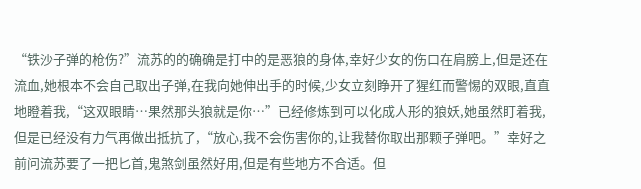“铁沙子弹的枪伤?”流苏的的确确是打中的是恶狼的身体,幸好少女的伤口在肩膀上,但是还在流血,她根本不会自己取出子弹,在我向她伸出手的时候,少女立刻睁开了猩红而警惕的双眼,直直地瞪着我,“这双眼睛…果然那头狼就是你…”已经修炼到可以化成人形的狼妖,她虽然盯着我,但是已经没有力气再做出抵抗了,“放心,我不会伤害你的,让我替你取出那颗子弹吧。”幸好之前问流苏要了一把匕首,鬼煞剑虽然好用,但是有些地方不合适。但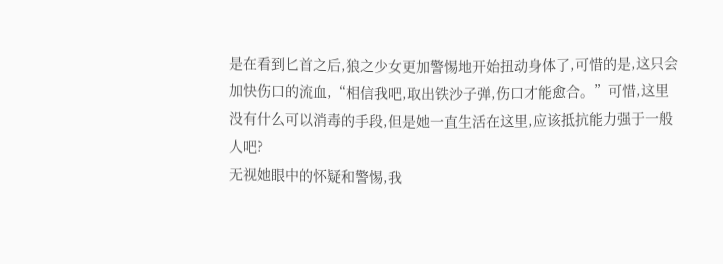是在看到匕首之后,狼之少女更加警惕地开始扭动身体了,可惜的是,这只会加快伤口的流血,“相信我吧,取出铁沙子弹,伤口才能愈合。”可惜,这里没有什么可以消毒的手段,但是她一直生活在这里,应该抵抗能力强于一般人吧?
无视她眼中的怀疑和警惕,我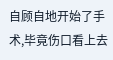自顾自地开始了手术,毕竟伤口看上去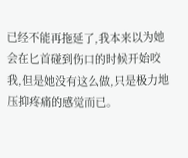已经不能再拖延了,我本来以为她会在匕首碰到伤口的时候开始咬我,但是她没有这么做,只是极力地压抑疼痛的感觉而已。